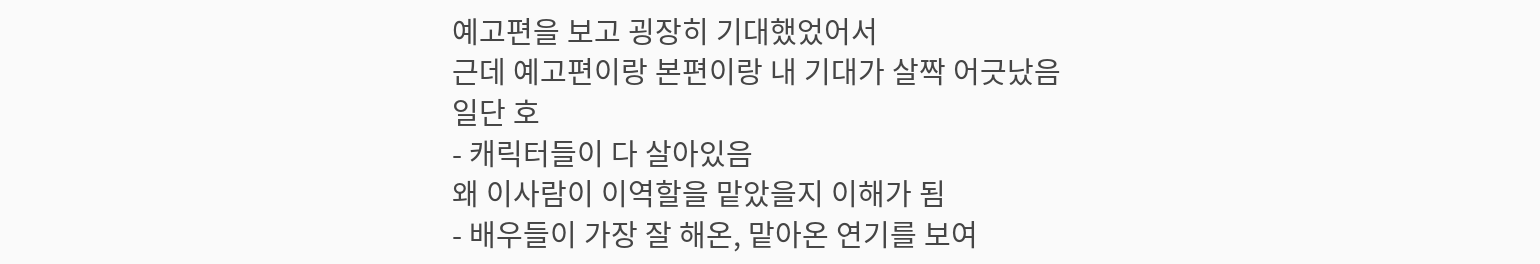예고편을 보고 굉장히 기대했었어서
근데 예고편이랑 본편이랑 내 기대가 살짝 어긋났음
일단 호
- 캐릭터들이 다 살아있음
왜 이사람이 이역할을 맡았을지 이해가 됨
- 배우들이 가장 잘 해온, 맡아온 연기를 보여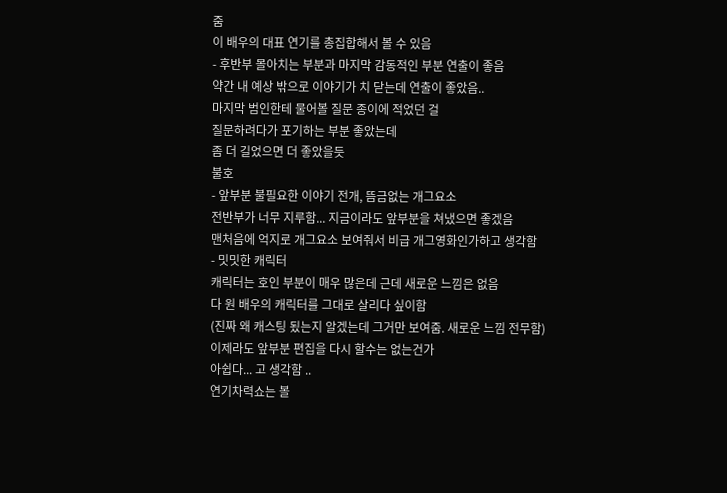줌
이 배우의 대표 연기를 총집합해서 볼 수 있음
- 후반부 몰아치는 부분과 마지막 감동적인 부분 연출이 좋음
약간 내 예상 밖으로 이야기가 치 닫는데 연출이 좋았음..
마지막 범인한테 물어볼 질문 종이에 적었던 걸
질문하려다가 포기하는 부분 좋았는데
좀 더 길었으면 더 좋았을듯
불호
- 앞부분 불필요한 이야기 전개, 뜸금없는 개그요소
전반부가 너무 지루함... 지금이라도 앞부분을 쳐냈으면 좋겠음
맨처음에 억지로 개그요소 보여줘서 비급 개그영화인가하고 생각함
- 밋밋한 캐릭터
캐릭터는 호인 부분이 매우 많은데 근데 새로운 느낌은 없음
다 원 배우의 캐릭터를 그대로 살리다 싶이함
(진짜 왜 캐스팅 됬는지 알겠는데 그거만 보여줌. 새로운 느낌 전무함)
이제라도 앞부분 편집을 다시 할수는 없는건가
아쉽다... 고 생각함 ..
연기차력쇼는 볼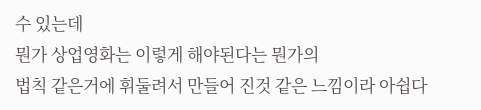수 있는데
뭔가 상업영화는 이렇게 해야된다는 뭔가의
법칙 같은거에 휘둘려서 만들어 진것 같은 느낌이라 아쉽다